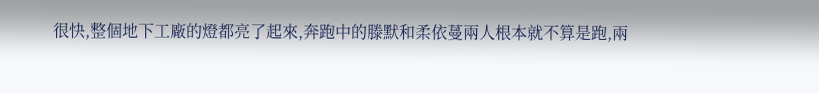很快,整個地下工廠的燈都亮了起來,奔跑中的滕默和柔依蔓兩人根本就不算是跑,兩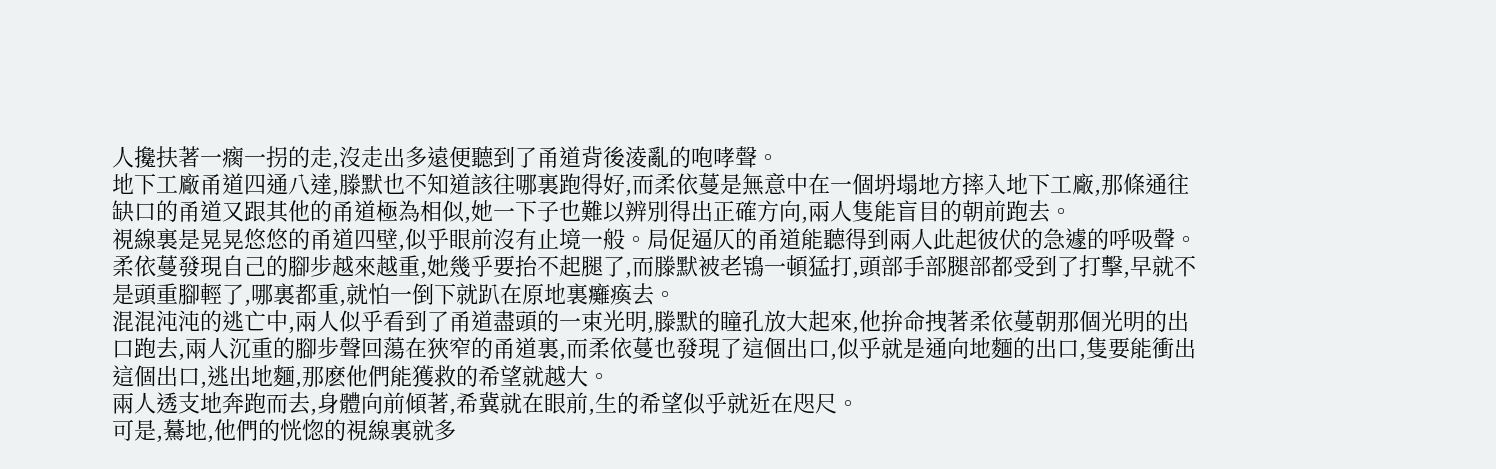人攙扶著一瘸一拐的走,沒走出多遠便聽到了甬道背後淩亂的咆哮聲。
地下工廠甬道四通八達,滕默也不知道該往哪裏跑得好,而柔依蔓是無意中在一個坍塌地方摔入地下工廠,那條通往缺口的甬道又跟其他的甬道極為相似,她一下子也難以辨別得出正確方向,兩人隻能盲目的朝前跑去。
視線裏是晃晃悠悠的甬道四壁,似乎眼前沒有止境一般。局促逼仄的甬道能聽得到兩人此起彼伏的急遽的呼吸聲。柔依蔓發現自己的腳步越來越重,她幾乎要抬不起腿了,而滕默被老鴇一頓猛打,頭部手部腿部都受到了打擊,早就不是頭重腳輕了,哪裏都重,就怕一倒下就趴在原地裏癱瘓去。
混混沌沌的逃亡中,兩人似乎看到了甬道盡頭的一束光明,滕默的瞳孔放大起來,他拚命拽著柔依蔓朝那個光明的出口跑去,兩人沉重的腳步聲回蕩在狹窄的甬道裏,而柔依蔓也發現了這個出口,似乎就是通向地麵的出口,隻要能衝出這個出口,逃出地麵,那麽他們能獲救的希望就越大。
兩人透支地奔跑而去,身體向前傾著,希冀就在眼前,生的希望似乎就近在咫尺。
可是,驀地,他們的恍惚的視線裏就多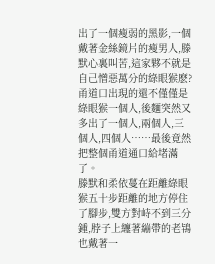出了一個瘦弱的黑影,一個戴著金絲鏡片的瘦男人,滕默心裏叫苦,這家夥不就是自己憎惡萬分的綠眼猴麽?
甬道口出現的還不僅僅是綠眼猴一個人,後麵突然又多出了一個人,兩個人,三個人,四個人……最後竟然把整個甬道通口給堵滿了。
滕默和柔依蔓在距離綠眼猴五十步距離的地方停住了腳步,雙方對峙不到三分鍾,脖子上纏著繃帶的老鴇也戴著一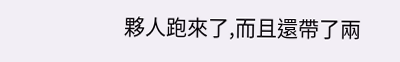夥人跑來了,而且還帶了兩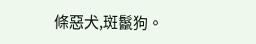條惡犬,斑鬣狗。